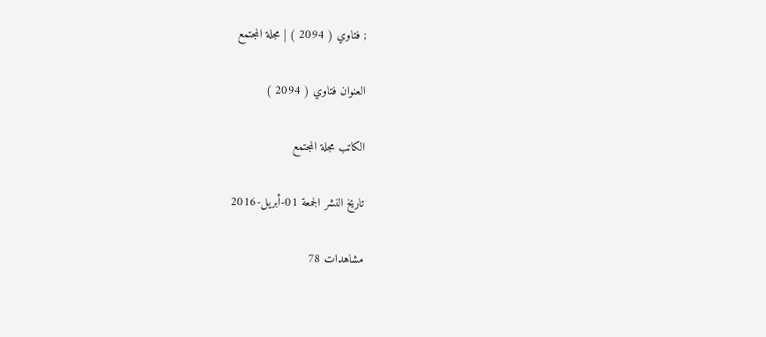; فتاوي ( 2094 ) | مجلة المجتمع

العنوان فتاوي ( 2094 )

الكاتب مجلة المجتمع

تاريخ النشر الجمعة 01-أبريل-2016

مشاهدات 78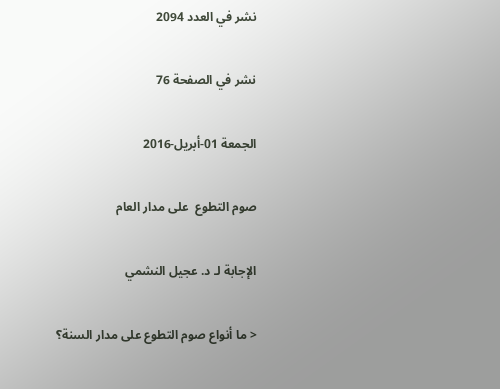نشر في العدد 2094

نشر في الصفحة 76

الجمعة 01-أبريل-2016

صوم التطوع  على مدار العام

الإجابة لـ د. عجيل النشمي

< ما أنواع صوم التطوع على مدار السنة؟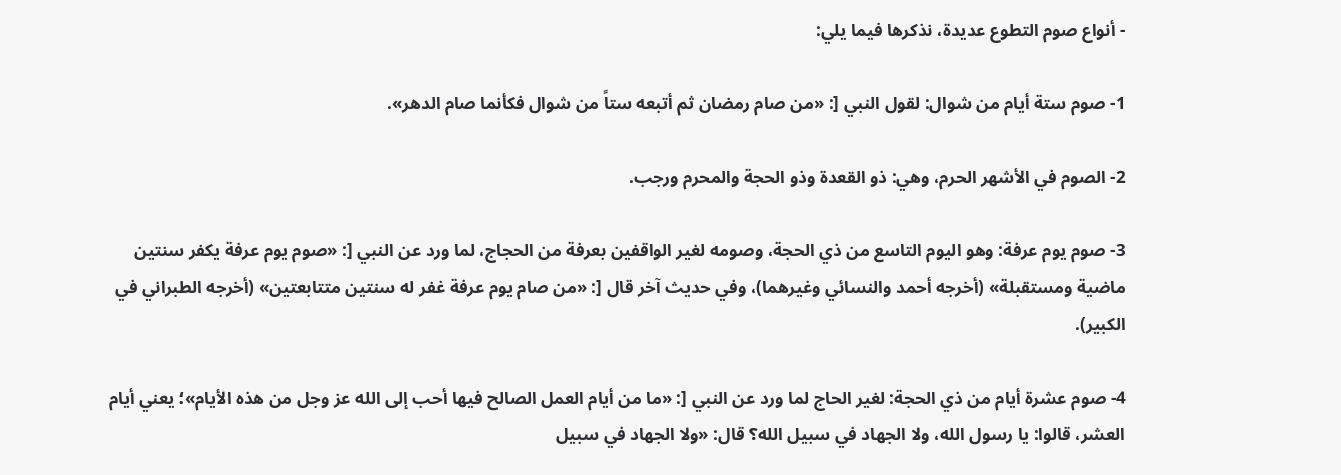- أنواع صوم التطوع عديدة، نذكرها فيما يلي:

1- صوم ستة أيام من شوال: لقول النبي [: «من صام رمضان ثم أتبعه ستاً من شوال فكأنما صام الدهر».

2- الصوم في الأشهر الحرم، وهي: ذو القعدة وذو الحجة والمحرم ورجب.

3- صوم يوم عرفة: وهو اليوم التاسع من ذي الحجة، وصومه لغير الواقفين بعرفة من الحجاج، لما ورد عن النبي [: «صوم يوم عرفة يكفر سنتين ماضية ومستقبلة» (أخرجه أحمد والنسائي وغيرهما)، وفي حديث آخر قال [: «من صام يوم عرفة غفر له سنتين متتابعتين» (أخرجه الطبراني في الكبير).

4- صوم عشرة أيام من ذي الحجة: لغير الحاج لما ورد عن النبي [: «ما من أيام العمل الصالح فيها أحب إلى الله عز وجل من هذه الأيام»؛ يعني أيام العشر، قالوا: يا رسول الله، ولا الجهاد في سبيل الله؟ قال: «ولا الجهاد في سبيل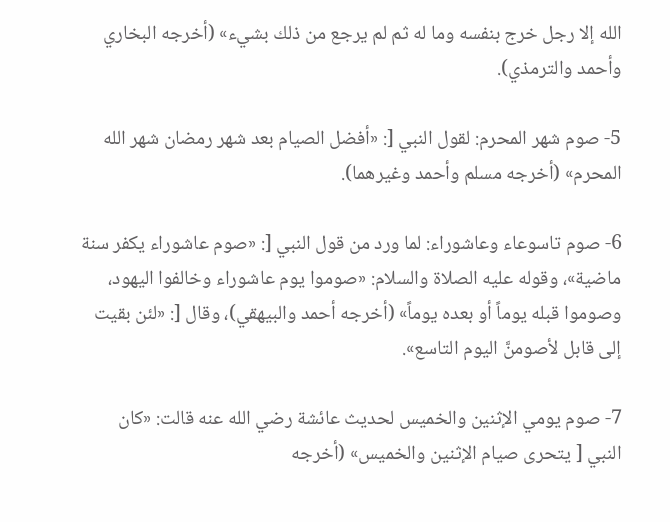الله إلا رجل خرج بنفسه وما له ثم لم يرجع من ذلك بشيء» (أخرجه البخاري وأحمد والترمذي).

5- صوم شهر المحرم: لقول النبي [: «أفضل الصيام بعد شهر رمضان شهر الله المحرم» (أخرجه مسلم وأحمد وغيرهما).

6- صوم تاسوعاء وعاشوراء: لما ورد من قول النبي [: «صوم عاشوراء يكفر سنة ماضية»، وقوله عليه الصلاة والسلام: «صوموا يوم عاشوراء وخالفوا اليهود، وصوموا قبله يوماً أو بعده يوماً» (أخرجه أحمد والبيهقي)، وقال [: «لئن بقيت إلى قابل لأصومنَّ اليوم التاسع».

7- صوم يومي الإثنين والخميس لحديث عائشة رضي الله عنه قالت: «كان النبي [ يتحرى صيام الإثنين والخميس» (أخرجه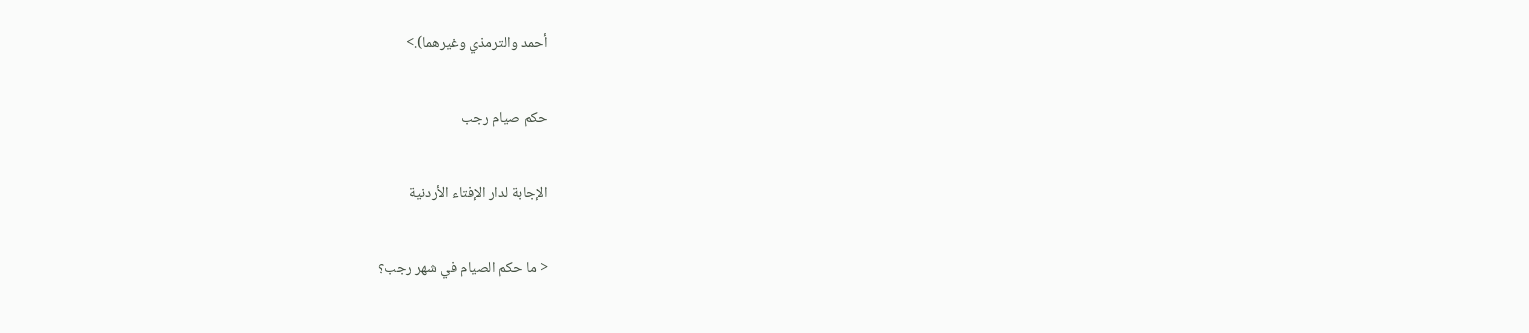أحمد والترمذي وغيرهما).>

حكم صيام رجب

الإجابة لدار الإفتاء الأردنية

< ما حكم الصيام في شهر رجب؟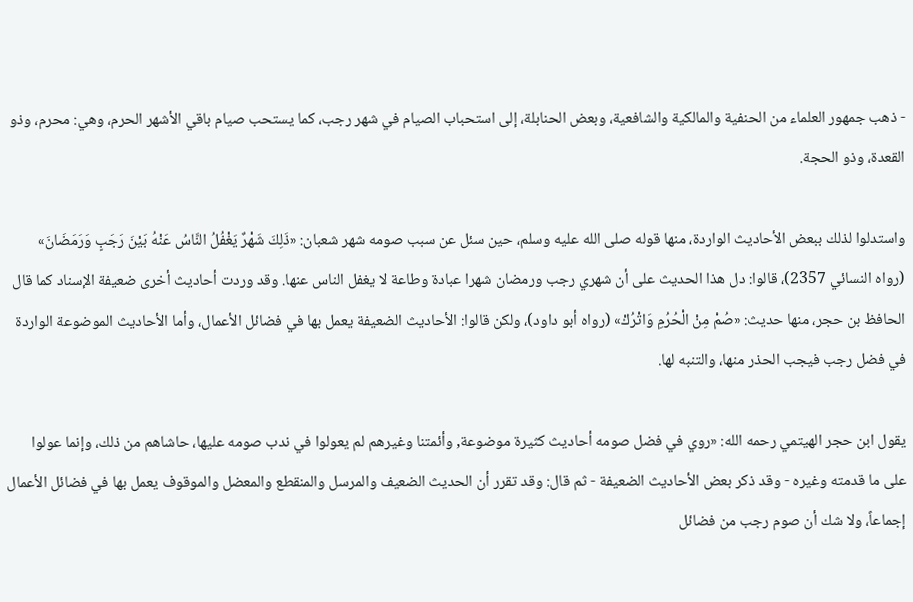- ذهب جمهور العلماء من الحنفية والمالكية والشافعية، وبعض الحنابلة، إلى استحباب الصيام في شهر رجب، كما يستحب صيام باقي الأشهر الحرم، وهي: محرم، وذو القعدة، وذو الحجة.

واستدلوا لذلك ببعض الأحاديث الواردة، منها قوله صلى الله عليه وسلم، حين سئل عن سبب صومه شهر شعبان: «ذَلِكَ شَهْرٌ يَغْفُلُ النَّاسُ عَنْهُ بَيْنَ رَجَبٍ وَرَمَضَانَ» (رواه النسائي 2357)، قالوا: دل هذا الحديث على أن شهري رجب ورمضان شهرا عبادة وطاعة لا يغفل الناس عنها. وقد وردت أحاديث أخرى ضعيفة الإسناد كما قال الحافظ بن حجر، منها حديث: «صُمْ مِنْ الْحُرُمِ وَاتْرُكْ» (رواه أبو داود)، ولكن قالوا: الأحاديث الضعيفة يعمل بها في فضائل الأعمال، وأما الأحاديث الموضوعة الواردة في فضل رجب فيجب الحذر منها، والتنبه لها.

يقول ابن حجر الهيتمي رحمه الله: «روي في فضل صومه أحاديث كثيرة موضوعة, وأئمتنا وغيرهم لم يعولوا في ندب صومه عليها، حاشاهم من ذلك، وإنما عولوا على ما قدمته وغيره - وقد ذكر بعض الأحاديث الضعيفة - ثم قال: وقد تقرر أن الحديث الضعيف والمرسل والمنقطع والمعضل والموقوف يعمل بها في فضائل الأعمال إجماعاً، ولا شك أن صوم رجب من فضائل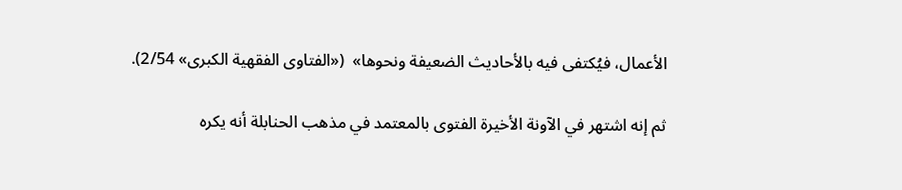الأعمال، فيُكتفى فيه بالأحاديث الضعيفة ونحوها»  («الفتاوى الفقهية الكبرى» 2/54).

ثم إنه اشتهر في الآونة الأخيرة الفتوى بالمعتمد في مذهب الحنابلة أنه يكره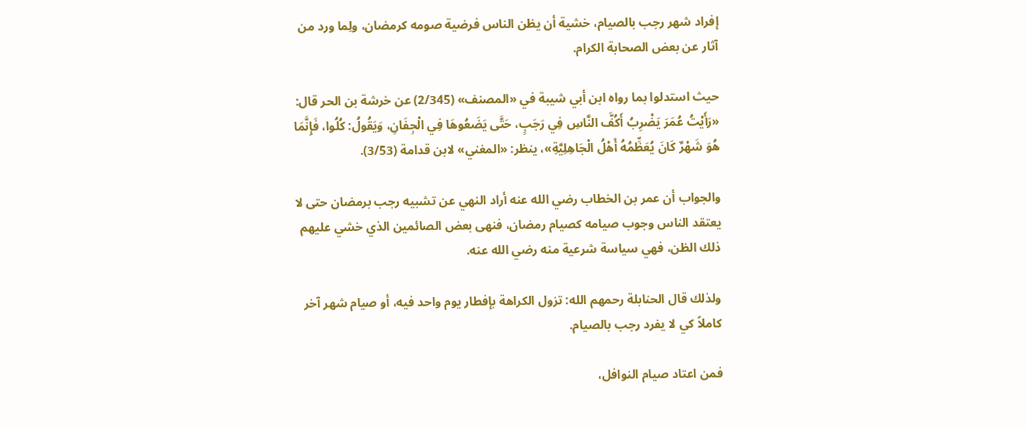إفراد شهر رجب بالصيام، خشية أن يظن الناس فرضية صومه كرمضان، ولِما ورد من آثار عن بعض الصحابة الكرام.

حيث استدلوا بما رواه ابن أبي شيبة في «المصنف» (2/345) عن خرشة بن الحر قال: «رَأَيْتُ عُمَرَ يَضْرِبُ أَكُفَّ النَّاسِ فِي رَجَبٍ، حَتَّى يَضَعُوهَا فِي الْجِفَانِ، وَيَقُولُ: كُلُوا، فَإِنَّمَا هُوَ شَهْرٌ كَانَ يُعَظِّمُهُ أَهْلُ الْجَاهِلِيَّةِ»، ينظر: «المغني» لابن قدامة (3/53).

والجواب أن عمر بن الخطاب رضي الله عنه أراد النهي عن تشبيه رجب برمضان حتى لا يعتقد الناس وجوب صيامه كصيام رمضان، فنهى بعض الصائمين الذي خشي عليهم ذلك الظن، فهي سياسة شرعية منه رضي الله عنه.

ولذلك قال الحنابلة رحمهم الله: تزول الكراهة بإفطار يوم واحد فيه، أو صيام شهر آخر كاملاً كي لا يفرد رجب بالصيام.

فمن اعتاد صيام النوافل،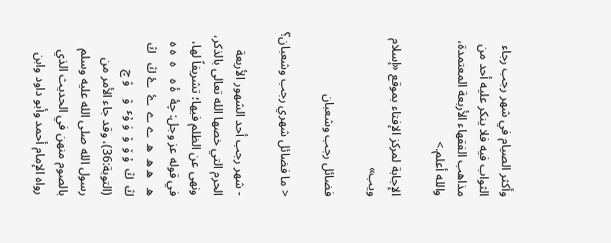وأكثر الصيام في شهر رجب رجاء الثواب فيه فلا ينكر عليه أحد من مذاهب الفقهاء الأربعة المعتمدة، والله أعلم.>

الإجابة لمركز الإفتاء بموقع «إسلام ويب»

فضائل رجب وشعبان

< ما فضائل شهري رجب وشعبان؟

- شهر رجب أحد الشهور الأربعة الحرم التي خصها الله تعالى بالذكر، ونهى عن الظلم فيها؛ تشريفاً لها، في قوله عز وجل: چۀ  ۀ ہ    ہ  ہ ہ  ھ   ھ ھ  ھ  ے ے  ۓ  ۓ ڭ   ڭ  ڭ  ڭ  ۇ ۆ  ۆ  ۈ ۇٴ  ۋ    ۋ چ (التوبة:36)، وقد جاء الأمر من رسول الله صلى الله عليه وسلم بالصوم منهن في الحديث الذي رواه الإمام أحمد وأبو داود وابن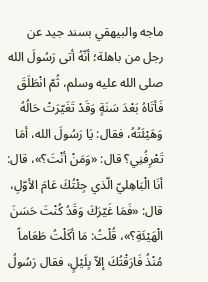ماجه والبيهقي بسند جيد عن رجل من باهلة؛ أنّهُ أتى رَسُولَ الله صلى الله عليه وسلم، ثُمّ انْطَلَقَ فَأتَاهُ بَعْدَ سَنَةٍ وَقَدْ تَغَيّرَتْ حَالُهُ وَهَيْئَتُهُ، فقال: يَا رَسُولَ الله، أمَا تَعْرِفُنِي؟ قال: «وَمَنْ أنْتَ؟»، قال: أنَا الْبَاهِليّ الّذي جِئْتُكَ عَامَ الأوّلِ، قال: «فَمَا غَيّرَكَ وَقَدُ كُنْتَ حَسَنَ الْهَيْئَةِ؟»، قُلْتُ: مَا أكَلْتُ طَعَاماً مُنْذُ فَارَقْتُكَ إلاّ بِلَيْلٍ، فقال رَسُولُ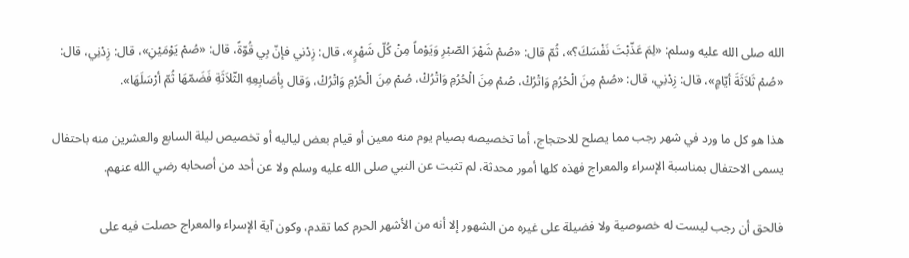الله صلى الله عليه وسلم: «لِمَ عَذّبْتَ نَفْسَكَ؟»، ثُمّ قال: «صُمْ شَهْرَ الصّبْرِ وَيَوْماً مِنْ كُلّ شَهْرٍ»، قال: زِدْني فإنّ بِي قُوّةً، قال: «صُمْ يَوْمَيْنِ»، قال: زِدْنِي، قال: «صُمْ ثَلاَثَةَ أيّامٍ»، قال: زِدْنِي، قال: «صُمْ مِنَ الْحُرُمِ وَاتْرُكْ، صُمْ مِنَ الْحُرُمِ وَاتْرُكْ، صُمْ مِنَ الْحُرْمِ وَاتْرُكْ، وَقال بِأصَابِعِهِ الثّلاَثَةِ فَضَمّهَا ثُمّ أرْسَلَهَا».

هذا هو كل ما ورد في شهر رجب مما يصلح للاحتجاج، أما تخصيصه بصيام يوم منه معين أو قيام بعض لياليه أو تخصيص ليلة السابع والعشرين منه باحتفال يسمى الاحتفال بمناسبة الإسراء والمعراج فهذه كلها أمور محدثة، لم تثبت عن النبي صلى الله عليه وسلم ولا عن أحد من أصحابه رضي الله عنهم.

فالحق أن رجب ليست له خصوصية ولا فضيلة على غيره من الشهور إلا أنه من الأشهر الحرم كما تقدم، وكون آية الإسراء والمعراج حصلت فيه على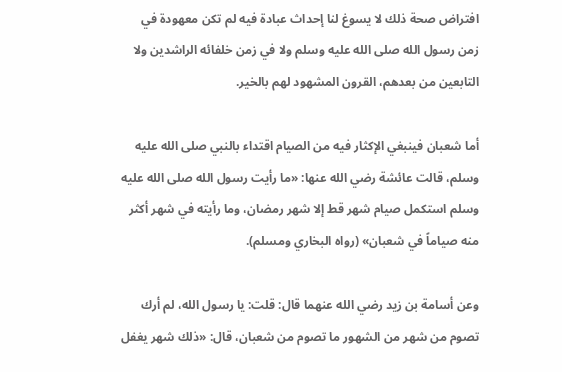افتراض صحة ذلك لا يسوغ لنا إحداث عبادة فيه لم تكن معهودة في زمن رسول الله صلى الله عليه وسلم ولا في زمن خلفائه الراشدين ولا التابعين من بعدهم، القرون المشهود لهم بالخير.

أما شعبان فينبغي الإكثار فيه من الصيام اقتداء بالنبي صلى الله عليه وسلم، قالت عائشة رضي الله عنها: «ما رأيت رسول الله صلى الله عليه وسلم استكمل صيام شهر قط إلا شهر رمضان، وما رأيته في شهر أكثر منه صياماً في شعبان» (رواه البخاري ومسلم).

وعن أسامة بن زيد رضي الله عنهما قال: قلت: يا رسول الله، لم أرك تصوم من شهر من الشهور ما تصوم من شعبان، قال: «ذلك شهر يغفل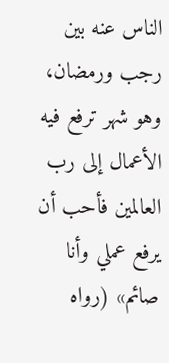الناس عنه بين رجب ورمضان، وهو شهر ترفع فيه الأعمال إلى رب العالمين فأحب أن يرفع عملي وأنا صائم» (رواه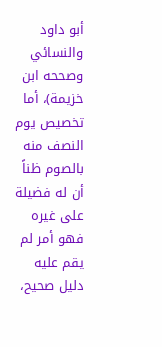أبو داود والنسائي وصححه ابن خزيمة)، أما تخصيص يوم النصف منه بالصوم ظناً أن له فضيلة على غيره فهو أمر لم يقم عليه دليل صحيح،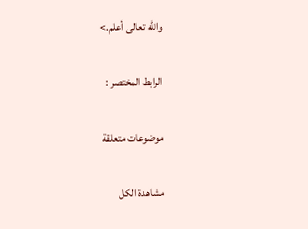والله تعالى أعلم.>

الرابط المختصر :

موضوعات متعلقة

مشاهدة الكل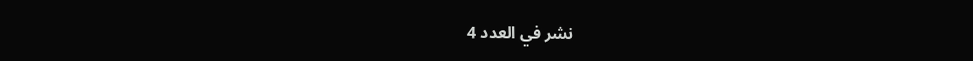نشر في العدد 4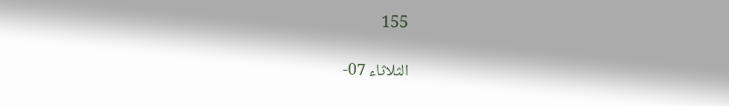155

الثلاثاء 07-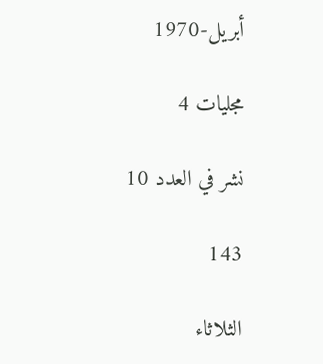أبريل-1970

مجليات 4

نشر في العدد 10

143

الثلاثاء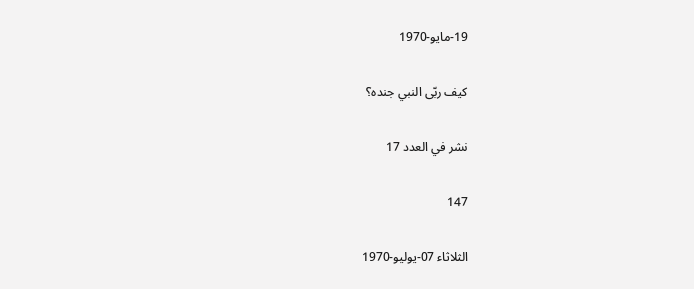19-مايو-1970

كيف ربّى النبي جنده؟

نشر في العدد 17

147

الثلاثاء 07-يوليو-1970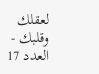لعقلك وقلبك - العدد 17